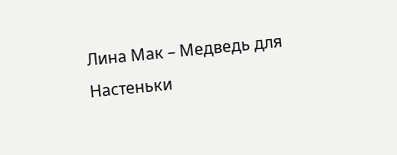Лина Мак – Медведь для Настеньки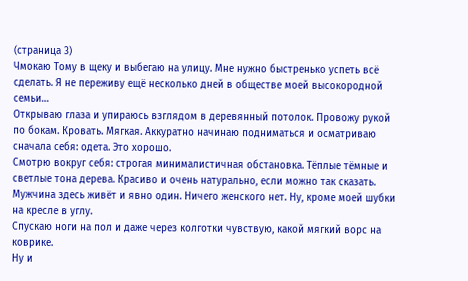(страница 3)
Чмокаю Тому в щеку и выбегаю на улицу. Мне нужно быстренько успеть всё сделать. Я не переживу ещё несколько дней в обществе моей высокородной семьи…
Открываю глаза и упираюсь взглядом в деревянный потолок. Провожу рукой по бокам. Кровать. Мягкая. Аккуратно начинаю подниматься и осматриваю сначала себя: одета. Это хорошо.
Смотрю вокруг себя: строгая минималистичная обстановка. Тёплые тёмные и светлые тона дерева. Красиво и очень натурально, если можно так сказать. Мужчина здесь живёт и явно один. Ничего женского нет. Ну, кроме моей шубки на кресле в углу.
Спускаю ноги на пол и даже через колготки чувствую, какой мягкий ворс на коврике.
Ну и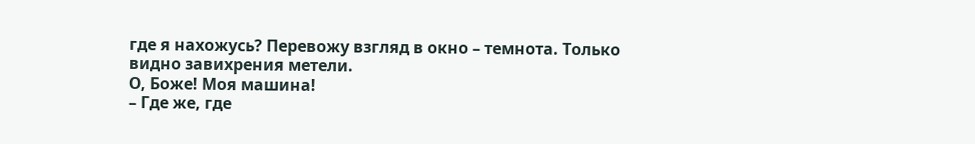где я нахожусь? Перевожу взгляд в окно – темнота. Только видно завихрения метели.
О, Боже! Моя машина!
– Где же, где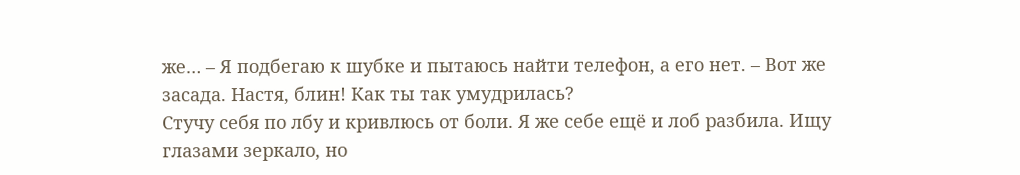же… – Я подбегаю к шубке и пытаюсь найти телефон, а его нет. – Вот же засада. Настя, блин! Как ты так умудрилась?
Стучу себя по лбу и кривлюсь от боли. Я же себе ещё и лоб разбила. Ищу глазами зеркало, но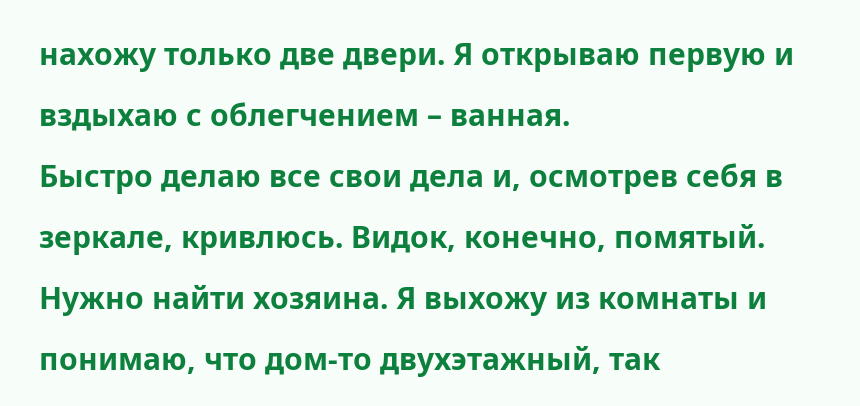нахожу только две двери. Я открываю первую и вздыхаю с облегчением – ванная.
Быстро делаю все свои дела и, осмотрев себя в зеркале, кривлюсь. Видок, конечно, помятый.
Нужно найти хозяина. Я выхожу из комнаты и понимаю, что дом-то двухэтажный, так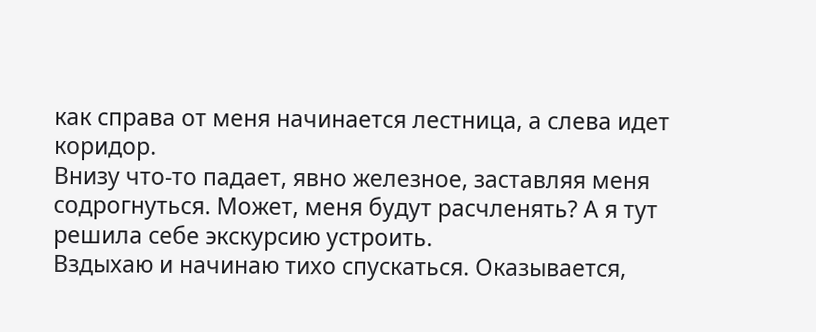как справа от меня начинается лестница, а слева идет коридор.
Внизу что-то падает, явно железное, заставляя меня содрогнуться. Может, меня будут расчленять? А я тут решила себе экскурсию устроить.
Вздыхаю и начинаю тихо спускаться. Оказывается,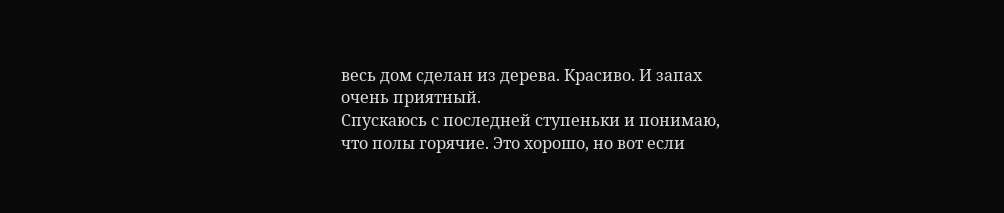весь дом сделан из дерева. Красиво. И запах очень приятный.
Спускаюсь с последней ступеньки и понимаю, что полы горячие. Это хорошо, но вот если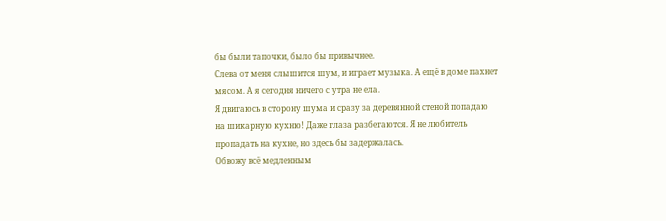бы были тапочки, было бы привычнее.
Слева от меня слышится шум, и играет музыка. А ещё в доме пахнет мясом. А я сегодня ничего с утра не ела.
Я двигаюсь в сторону шума и сразу за деревянной стеной попадаю на шикарную кухню! Даже глаза разбегаются. Я не любитель пропадать на кухне, но здесь бы задержалась.
Обвожу всё медленным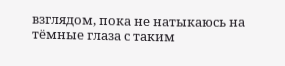взглядом, пока не натыкаюсь на тёмные глаза с таким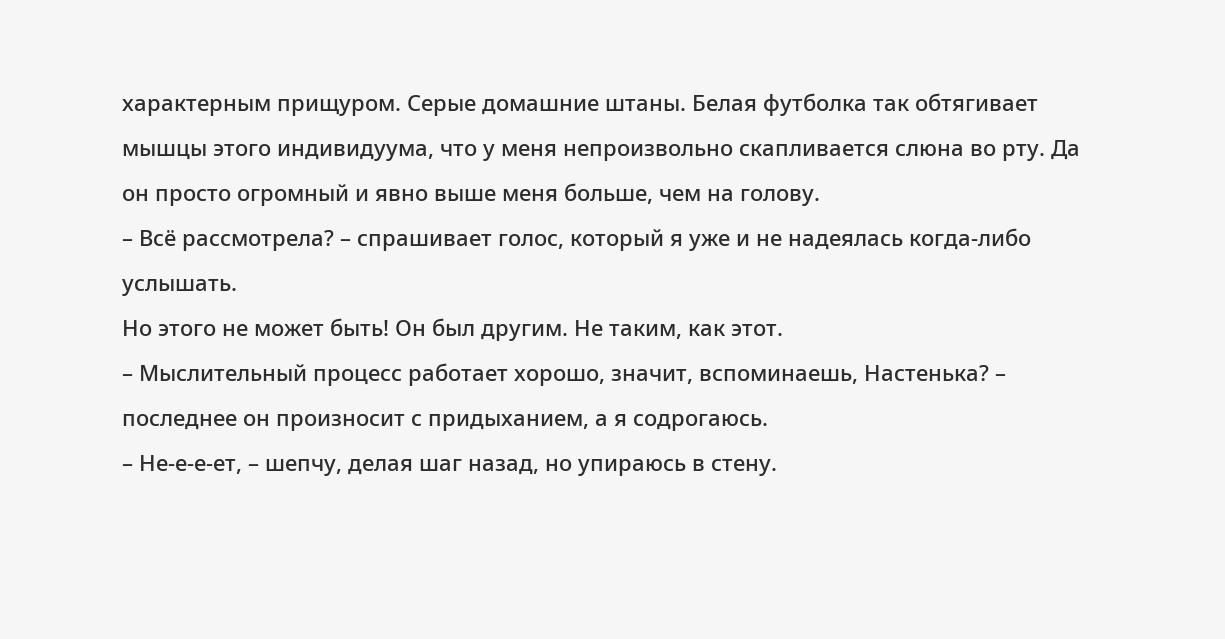характерным прищуром. Серые домашние штаны. Белая футболка так обтягивает мышцы этого индивидуума, что у меня непроизвольно скапливается слюна во рту. Да он просто огромный и явно выше меня больше, чем на голову.
– Всё рассмотрела? – спрашивает голос, который я уже и не надеялась когда-либо услышать.
Но этого не может быть! Он был другим. Не таким, как этот.
– Мыслительный процесс работает хорошо, значит, вспоминаешь, Настенька? – последнее он произносит с придыханием, а я содрогаюсь.
– Не-е-е-ет, – шепчу, делая шаг назад, но упираюсь в стену.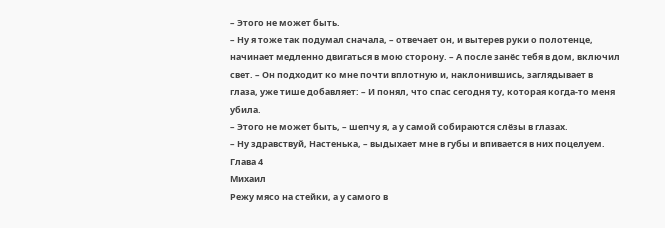– Этого не может быть.
– Ну я тоже так подумал сначала, – отвечает он, и вытерев руки о полотенце, начинает медленно двигаться в мою сторону. – А после занёс тебя в дом, включил свет. – Он подходит ко мне почти вплотную и, наклонившись, заглядывает в глаза, уже тише добавляет: – И понял, что спас сегодня ту, которая когда-то меня убила.
– Этого не может быть, – шепчу я, а у самой собираются слёзы в глазах.
– Ну здравствуй, Настенька, – выдыхает мне в губы и впивается в них поцелуем.
Глава 4
Михаил
Режу мясо на стейки, а у самого в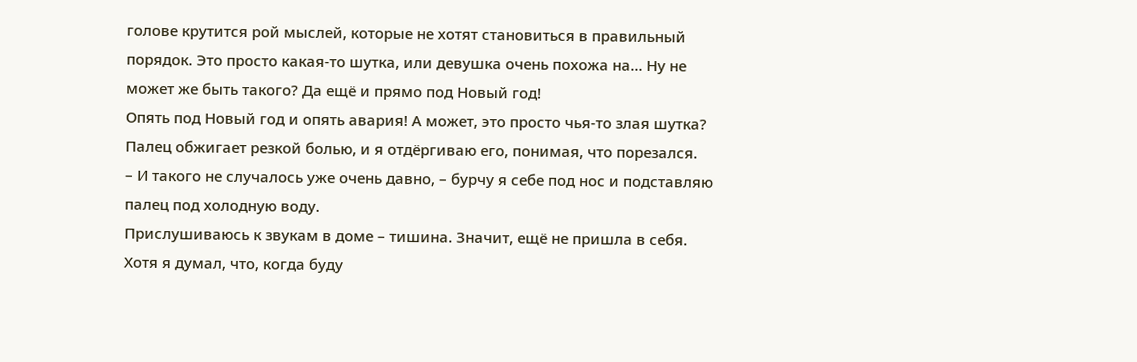голове крутится рой мыслей, которые не хотят становиться в правильный порядок. Это просто какая-то шутка, или девушка очень похожа на… Ну не может же быть такого? Да ещё и прямо под Новый год!
Опять под Новый год и опять авария! А может, это просто чья-то злая шутка?
Палец обжигает резкой болью, и я отдёргиваю его, понимая, что порезался.
– И такого не случалось уже очень давно, – бурчу я себе под нос и подставляю палец под холодную воду.
Прислушиваюсь к звукам в доме – тишина. Значит, ещё не пришла в себя. Хотя я думал, что, когда буду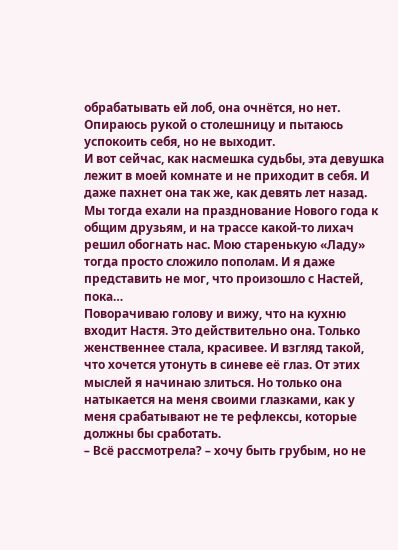обрабатывать ей лоб, она очнётся, но нет.
Опираюсь рукой о столешницу и пытаюсь успокоить себя, но не выходит.
И вот сейчас, как насмешка судьбы, эта девушка лежит в моей комнате и не приходит в себя. И даже пахнет она так же, как девять лет назад. Мы тогда ехали на празднование Нового года к общим друзьям, и на трассе какой-то лихач решил обогнать нас. Мою старенькую «Ладу» тогда просто сложило пополам. И я даже представить не мог, что произошло с Настей, пока…
Поворачиваю голову и вижу, что на кухню входит Настя. Это действительно она. Только женственнее стала, красивее. И взгляд такой, что хочется утонуть в синеве её глаз. От этих мыслей я начинаю злиться. Но только она натыкается на меня своими глазками, как у меня срабатывают не те рефлексы, которые должны бы сработать.
– Всё рассмотрела? – хочу быть грубым, но не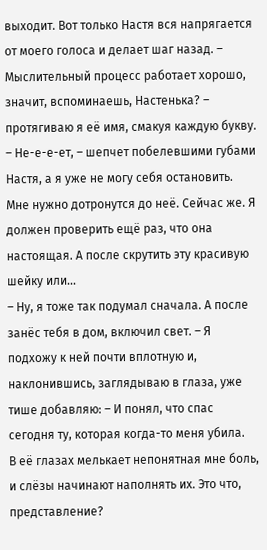выходит. Вот только Настя вся напрягается от моего голоса и делает шаг назад. – Мыслительный процесс работает хорошо, значит, вспоминаешь, Настенька? – протягиваю я её имя, смакуя каждую букву.
– Не-е-е-ет, – шепчет побелевшими губами Настя, а я уже не могу себя остановить. Мне нужно дотронутся до неё. Сейчас же. Я должен проверить ещё раз, что она настоящая. А после скрутить эту красивую шейку или…
– Ну, я тоже так подумал сначала. А после занёс тебя в дом, включил свет. – Я подхожу к ней почти вплотную и, наклонившись, заглядываю в глаза, уже тише добавляю: – И понял, что спас сегодня ту, которая когда-то меня убила.
В её глазах мелькает непонятная мне боль, и слёзы начинают наполнять их. Это что, представление?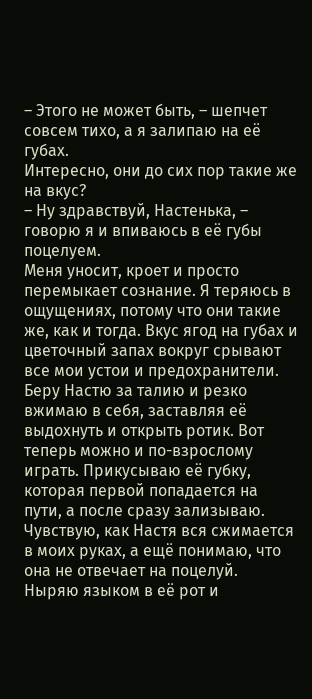– Этого не может быть, – шепчет совсем тихо, а я залипаю на её губах.
Интересно, они до сих пор такие же на вкус?
– Ну здравствуй, Настенька, – говорю я и впиваюсь в её губы поцелуем.
Меня уносит, кроет и просто перемыкает сознание. Я теряюсь в ощущениях, потому что они такие же, как и тогда. Вкус ягод на губах и цветочный запах вокруг срывают все мои устои и предохранители.
Беру Настю за талию и резко вжимаю в себя, заставляя её выдохнуть и открыть ротик. Вот теперь можно и по-взрослому играть. Прикусываю её губку, которая первой попадается на пути, а после сразу зализываю. Чувствую, как Настя вся сжимается в моих руках, а ещё понимаю, что она не отвечает на поцелуй.
Ныряю языком в её рот и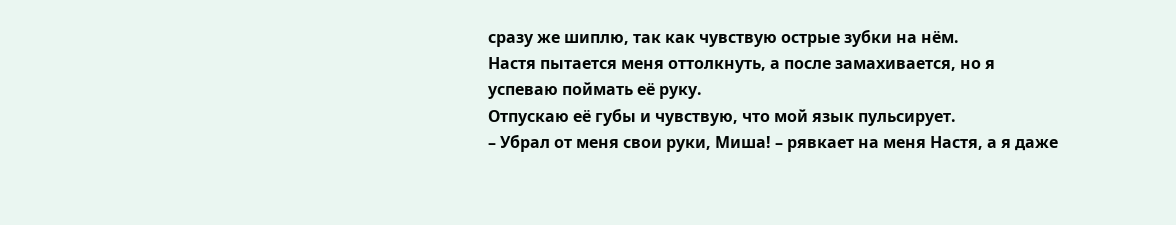сразу же шиплю, так как чувствую острые зубки на нём.
Настя пытается меня оттолкнуть, а после замахивается, но я успеваю поймать её руку.
Отпускаю её губы и чувствую, что мой язык пульсирует.
– Убрал от меня свои руки, Миша! – рявкает на меня Настя, а я даже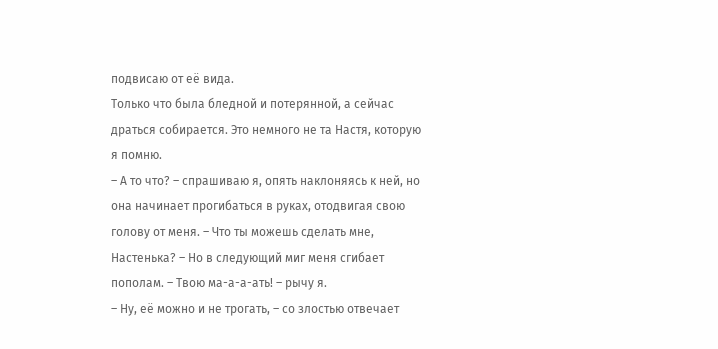подвисаю от её вида.
Только что была бледной и потерянной, а сейчас драться собирается. Это немного не та Настя, которую я помню.
– А то что? – спрашиваю я, опять наклоняясь к ней, но она начинает прогибаться в руках, отодвигая свою голову от меня. – Что ты можешь сделать мне, Настенька? – Но в следующий миг меня сгибает пополам. – Твою ма-а-а-ать! – рычу я.
– Ну, её можно и не трогать, – со злостью отвечает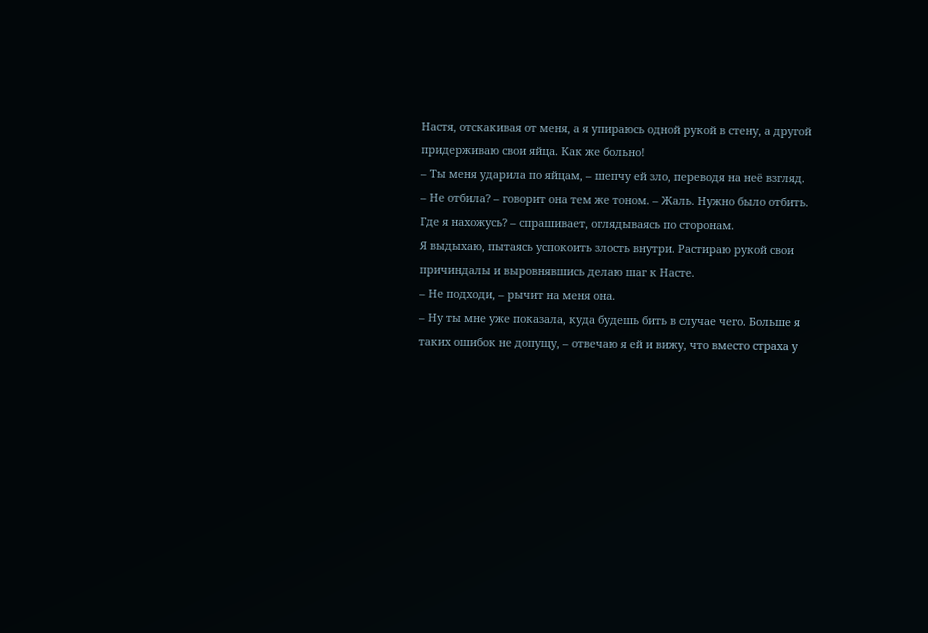Настя, отскакивая от меня, а я упираюсь одной рукой в стену, а другой придерживаю свои яйца. Как же больно!
– Ты меня ударила по яйцам, – шепчу ей зло, переводя на неё взгляд.
– Не отбила? – говорит она тем же тоном. – Жаль. Нужно было отбить. Где я нахожусь? – спрашивает, оглядываясь по сторонам.
Я выдыхаю, пытаясь успокоить злость внутри. Растираю рукой свои причиндалы и выровнявшись делаю шаг к Насте.
– Не подходи, – рычит на меня она.
– Ну ты мне уже показала, куда будешь бить в случае чего. Больше я таких ошибок не допущу, – отвечаю я ей и вижу, что вместо страха у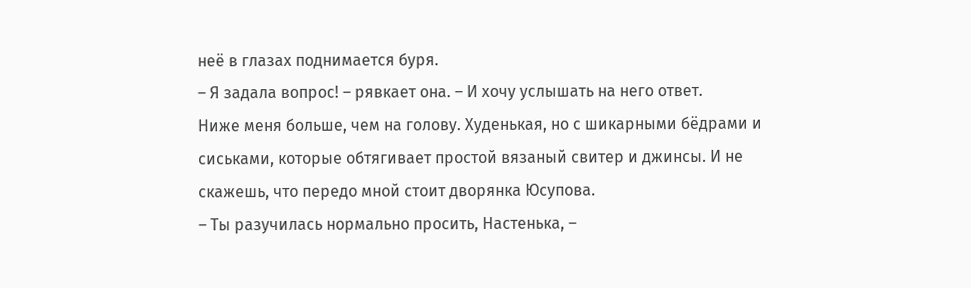неё в глазах поднимается буря.
– Я задала вопрос! – рявкает она. – И хочу услышать на него ответ.
Ниже меня больше, чем на голову. Худенькая, но с шикарными бёдрами и сиськами, которые обтягивает простой вязаный свитер и джинсы. И не скажешь, что передо мной стоит дворянка Юсупова.
– Ты разучилась нормально просить, Настенька, –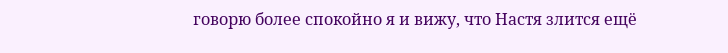говорю более спокойно я и вижу, что Настя злится ещё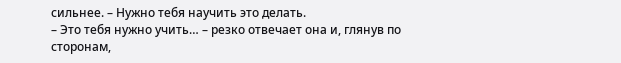сильнее. – Нужно тебя научить это делать.
– Это тебя нужно учить… – резко отвечает она и, глянув по сторонам,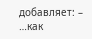добавляет: – …как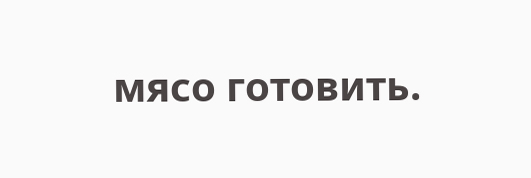мясо готовить.